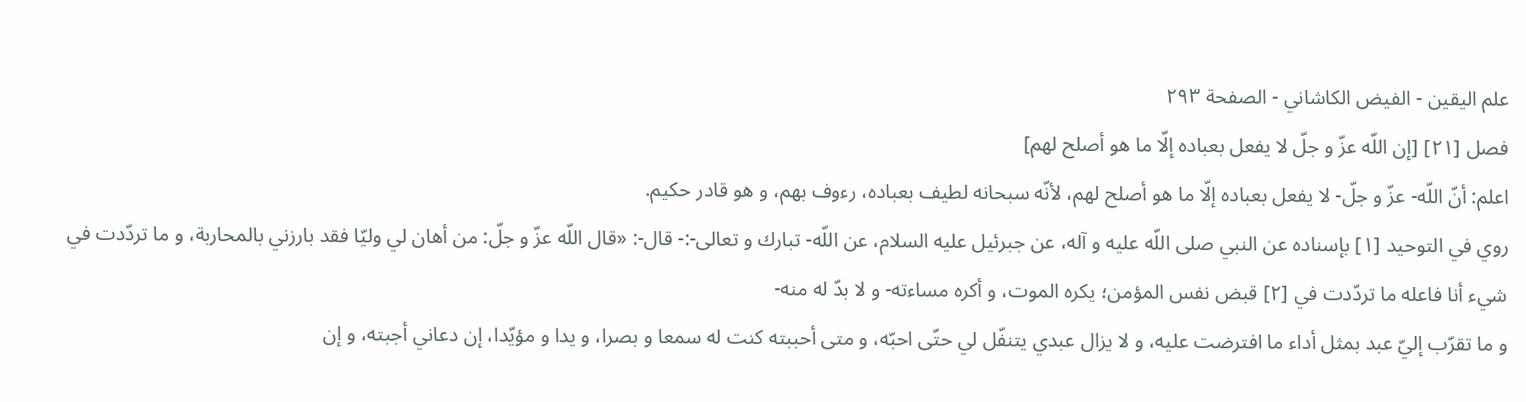علم الیقین - الفيض الكاشاني - الصفحة ٢٩٣
فصل [٢١] [إن اللّه عزّ و جلّ لا يفعل بعباده إلّا ما هو أصلح لهم]
اعلم: أنّ اللّه- عزّ و جلّ- لا يفعل بعباده إلّا ما هو أصلح لهم، لأنّه سبحانه لطيف بعباده، رءوف بهم، و هو قادر حكيم.
روي في التوحيد [١] بإسناده عن النبي صلى اللّه عليه و آله، عن جبرئيل عليه السلام، عن اللّه- تبارك و تعالى-:- قال-: «قال اللّه عزّ و جلّ: من أهان لي وليّا فقد بارزني بالمحاربة، و ما تردّدت في شيء أنا فاعله ما تردّدت في [٢] قبض نفس المؤمن؛ يكره الموت، و أكره مساءته- و لا بدّ له منه-
و ما تقرّب إليّ عبد بمثل أداء ما افترضت عليه، و لا يزال عبدي يتنفّل لي حتّى احبّه، و متى أحببته كنت له سمعا و بصرا، و يدا و مؤيّدا، إن دعاني أجبته، و إن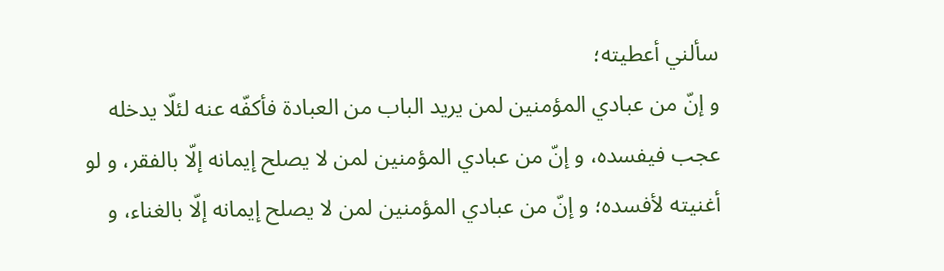سألني أعطيته؛
و إنّ من عبادي المؤمنين لمن يريد الباب من العبادة فأكفّه عنه لئلّا يدخله عجب فيفسده، و إنّ من عبادي المؤمنين لمن لا يصلح إيمانه إلّا بالفقر، و لو أغنيته لأفسده؛ و إنّ من عبادي المؤمنين لمن لا يصلح إيمانه إلّا بالغناء، و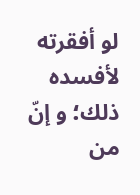لو أفقرته لأفسده ذلك؛ و إنّ من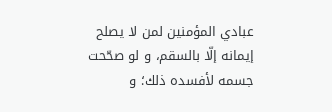عبادي المؤمنين لمن لا يصلح إيمانه إلّا بالسقم، و لو صحّحت جسمه لأفسده ذلك؛ و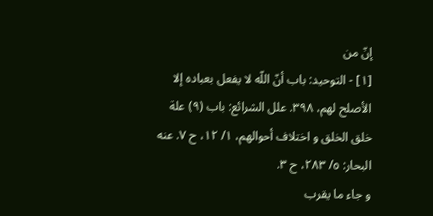إنّ من
[١] - التوحيد: باب أنّ اللّه لا يفعل بعباده إلا الأصلح لهم، ٣٩٨. علل الشرائع: باب (٩) علة خلق الخلق و اختلاف أحوالهم، ١/ ١٢، ح ٧. عنه البحار: ٥/ ٢٨٣، ح ٣.
و جاء ما يقرب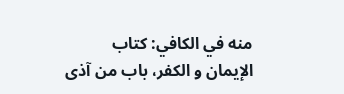منه في الكافي: كتاب الإيمان و الكفر، باب من آذى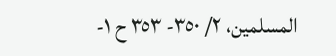المسلمين، ٢/ ٣٥٠- ٣٥٣ ح ١-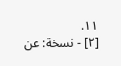١١.
[٢] - نسخة: عن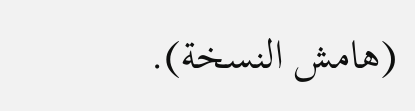(هامش النسخة).